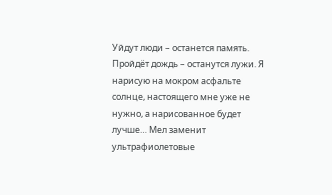Уйдут люди – останется память. Пройдёт дождь – останутся лужи. Я нарисую на мокром асфальте солнце, настоящего мне уже не нужно, а нарисованное будет лучше… Мел заменит ультрафиолетовые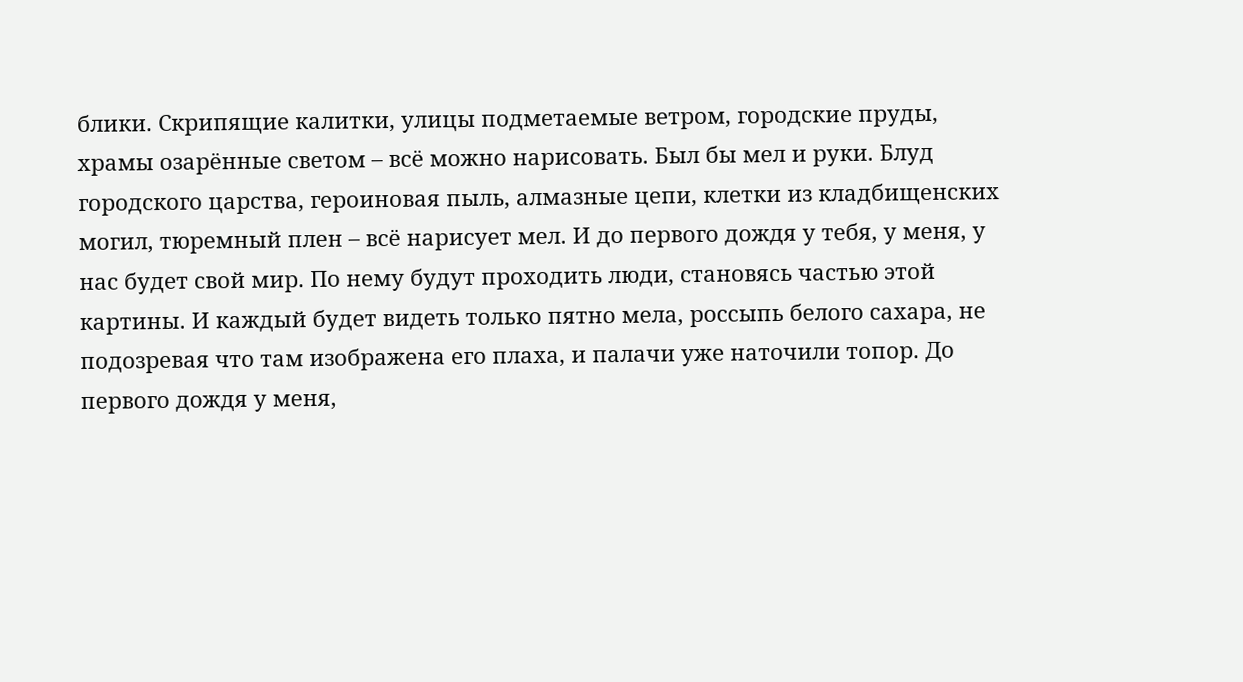блики. Скрипящие калитки, улицы подметаемые ветром, городские пруды, храмы озарённые светом – всё можно нарисовать. Был бы мел и руки. Блуд городского царства, героиновая пыль, алмазные цепи, клетки из кладбищенских могил, тюремный плен – всё нарисует мел. И до первого дождя у тебя, у меня, у нас будет свой мир. По нему будут проходить люди, становясь частью этой картины. И каждый будет видеть только пятно мела, россыпь белого сахара, не подозревая что там изображена его плаха, и палачи уже наточили топор. До первого дождя у меня,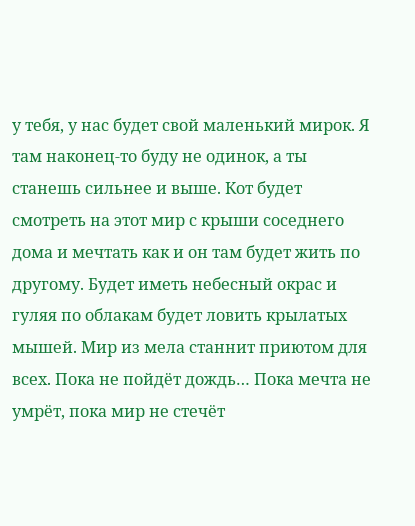у тебя, у нас будет свой маленький мирок. Я там наконец-то буду не одинок, а ты станешь сильнее и выше. Кот будет смотреть на этот мир с крыши соседнего дома и мечтать как и он там будет жить по другому. Будет иметь небесный окрас и гуляя по облакам будет ловить крылатых мышей. Мир из мела станнит приютом для всех. Пока не пойдёт дождь… Пока мечта не умрёт, пока мир не стечёт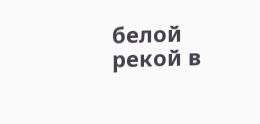белой рекой в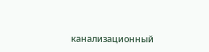канализационный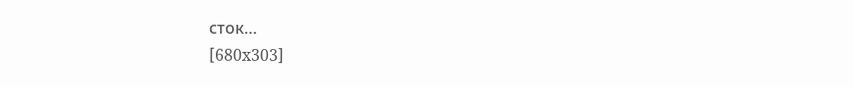сток…
[680x303]